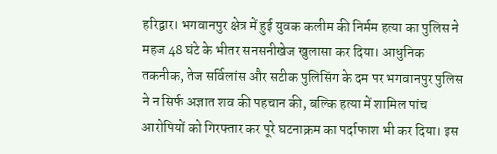हरिद्वार। भगवानपुर क्षेत्र में हुई युवक कलीम की निर्मम हत्या का पुलिस ने महज 48 घंटे के भीतर सनसनीखेज खुलासा कर दिया। आधुनिक तकनीक, तेज सर्विलांस और सटीक पुलिसिंग के दम पर भगवानपुर पुलिस ने न सिर्फ अज्ञात शव की पहचान की, बल्कि हत्या में शामिल पांच आरोपियों को गिरफ्तार कर पूरे घटनाक्रम का पर्दाफाश भी कर दिया। इस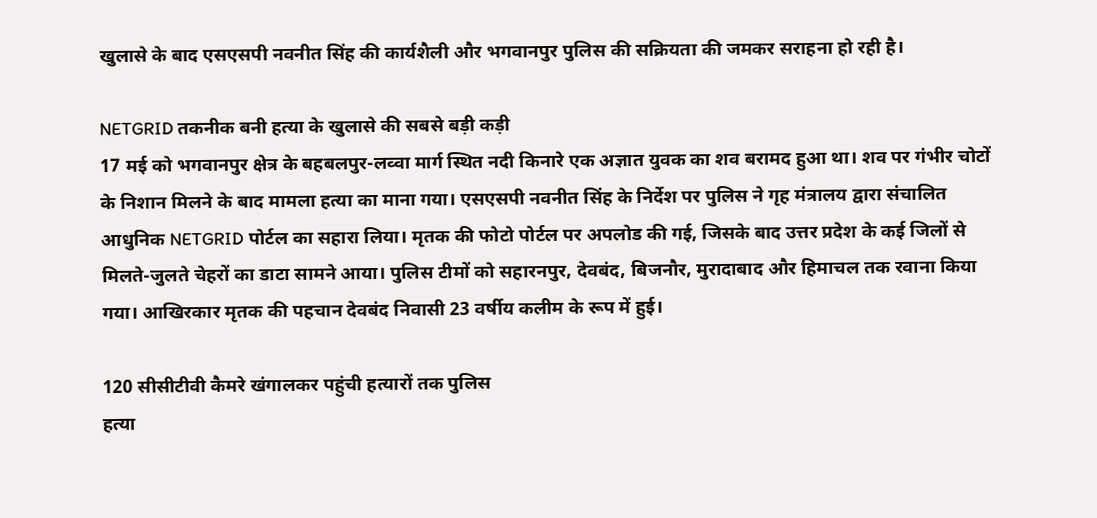खुलासे के बाद एसएसपी नवनीत सिंह की कार्यशैली और भगवानपुर पुलिस की सक्रियता की जमकर सराहना हो रही है।

NETGRID तकनीक बनी हत्या के खुलासे की सबसे बड़ी कड़ी
17 मई को भगवानपुर क्षेत्र के बहबलपुर-लव्वा मार्ग स्थित नदी किनारे एक अज्ञात युवक का शव बरामद हुआ था। शव पर गंभीर चोटों के निशान मिलने के बाद मामला हत्या का माना गया। एसएसपी नवनीत सिंह के निर्देश पर पुलिस ने गृह मंत्रालय द्वारा संचालित आधुनिक NETGRID पोर्टल का सहारा लिया। मृतक की फोटो पोर्टल पर अपलोड की गई, जिसके बाद उत्तर प्रदेश के कई जिलों से मिलते-जुलते चेहरों का डाटा सामने आया। पुलिस टीमों को सहारनपुर, देवबंद, बिजनौर, मुरादाबाद और हिमाचल तक रवाना किया गया। आखिरकार मृतक की पहचान देवबंद निवासी 23 वर्षीय कलीम के रूप में हुई।

120 सीसीटीवी कैमरे खंगालकर पहुंची हत्यारों तक पुलिस
हत्या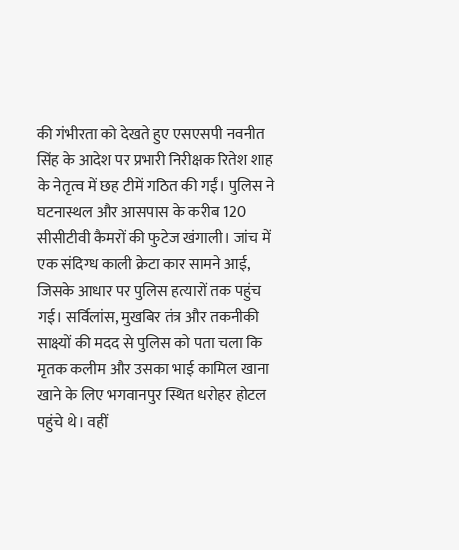की गंभीरता को देखते हुए एसएसपी नवनीत सिंह के आदेश पर प्रभारी निरीक्षक रितेश शाह के नेतृत्व में छह टीमें गठित की गईं। पुलिस ने घटनास्थल और आसपास के करीब 120 सीसीटीवी कैमरों की फुटेज खंगाली। जांच में एक संदिग्ध काली क्रेटा कार सामने आई, जिसके आधार पर पुलिस हत्यारों तक पहुंच गई। सर्विलांस, मुखबिर तंत्र और तकनीकी साक्ष्यों की मदद से पुलिस को पता चला कि मृतक कलीम और उसका भाई कामिल खाना खाने के लिए भगवानपुर स्थित धरोहर होटल पहुंचे थे। वहीं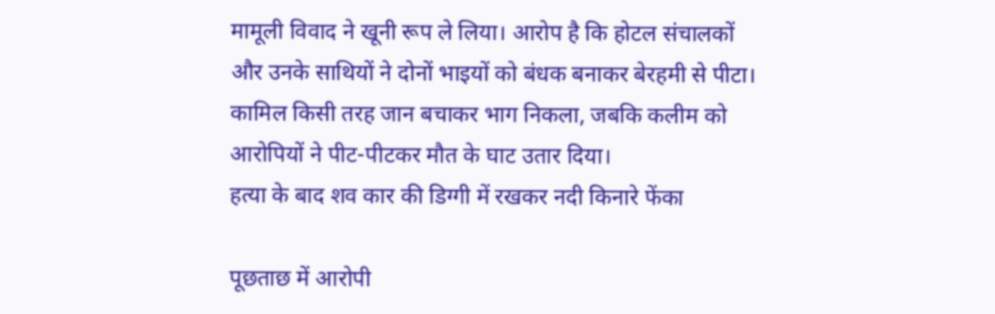मामूली विवाद ने खूनी रूप ले लिया। आरोप है कि होटल संचालकों और उनके साथियों ने दोनों भाइयों को बंधक बनाकर बेरहमी से पीटा। कामिल किसी तरह जान बचाकर भाग निकला, जबकि कलीम को आरोपियों ने पीट-पीटकर मौत के घाट उतार दिया।
हत्या के बाद शव कार की डिग्गी में रखकर नदी किनारे फेंका

पूछताछ में आरोपी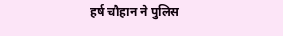हर्ष चौहान ने पुलिस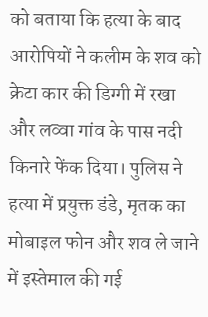को बताया कि हत्या के बाद आरोपियों ने कलीम के शव को क्रेटा कार की डिग्गी में रखा और लव्वा गांव के पास नदी किनारे फेंक दिया। पुलिस ने हत्या में प्रयुक्त डंडे, मृतक का मोबाइल फोन और शव ले जाने में इस्तेमाल की गई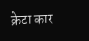क्रेटा कार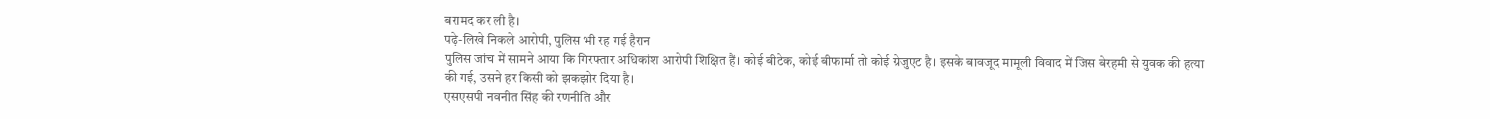बरामद कर ली है।
पढ़े-लिखे निकले आरोपी, पुलिस भी रह गई हैरान
पुलिस जांच में सामने आया कि गिरफ्तार अधिकांश आरोपी शिक्षित हैं। कोई बीटेक, कोई बीफार्मा तो कोई ग्रेजुएट है। इसके बावजूद मामूली विवाद में जिस बेरहमी से युवक की हत्या की गई, उसने हर किसी को झकझोर दिया है।
एसएसपी नवनीत सिंह की रणनीति और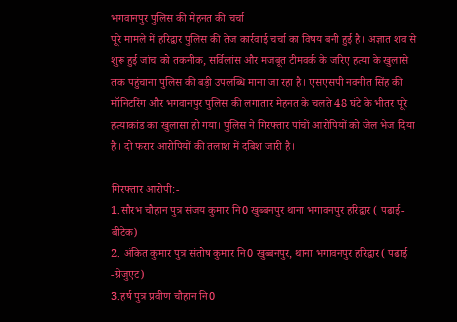भगवानपुर पुलिस की मेहनत की चर्चा
पूरे मामले में हरिद्वार पुलिस की तेज कार्रवाई चर्चा का विषय बनी हुई है। अज्ञात शव से शुरू हुई जांच को तकनीक, सर्विलांस और मजबूत टीमवर्क के जरिए हत्या के खुलासे तक पहुंचाना पुलिस की बड़ी उपलब्धि माना जा रहा है। एसएसपी नवनीत सिंह की मॉनिटरिंग और भगवानपुर पुलिस की लगातार मेहनत के चलते 48 घंटे के भीतर पूरे हत्याकांड का खुलासा हो गया। पुलिस ने गिरफ्तार पांचों आरोपियों को जेल भेज दिया है। दो फरार आरोपियों की तलाश में दबिश जारी है।

गिरफ्तार आरोपी:-
1.सौरभ चौहान पुत्र संजय कुमार नि0 खुब्बनपुर थाना भगावनपुर हरिद्वार ( पढाई- बीटेक)
2. अंकित कुमार पुत्र संतोष कुमार नि0 खुब्बनपुर, थाना भगावनपुर हरिद्वार( पढाई -ग्रेजुएट)
3.हर्ष पुत्र प्रवीण चौहान नि0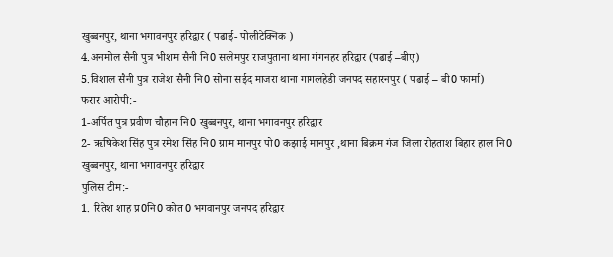खुब्बनपुर, थाना भगावनपुर हरिद्वार ( पढाई- पोलीटेक्निक )
4.अनमोल सैनी पुत्र भीशम सैनी नि0 सलेमपुर राजपुताना थाना गंगनहर हरिद्वार (पढाई –बीए)
5.विशाल सैनी पुत्र राजेश सैनी नि0 सोना सईद माजरा थाना गागलहेडी जनपद सहारनपुर ( पढाई – बी0 फार्मा)
फरार आरोपी:-
1-अर्पित पुत्र प्रवीण चौहान नि0 खुब्बनपुर, थाना भगावनपुर हरिद्वार
2- ऋषिकेश सिंह पुत्र रमेश सिंह नि0 ग्राम मानपुर पो0 कझाई मानपुर ,थाना बिक्रम गंज जिला रोहताश बिहार हाल नि0 खुब्बनपुर, थाना भगावनपुर हरिद्वार
पुलिस टीम:-
1. रितेश शाह प्र0नि0 कोत0 भगवानपुर जनपद हरिद्वार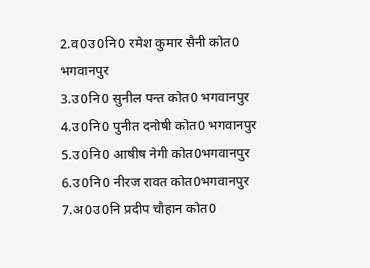2.व0उ0नि0 रमेश कुमार सैनी कोत0 भगवानपुर
3.उ0नि0 सुनील पन्त कोत0 भगवानपुर
4.उ0नि0 पुनीत दनोषी कोत0 भगवानपुर
5.उ0नि0 आषीष नेगी कोत0भगवानपुर
6.उ0नि0 नीरज रावत कोत0भगवानपुर
7.अ0उ0नि प्रदीप चौहान कोत0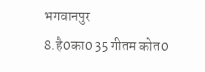भगवानपुर
8.है0का0 35 गीतम कोत0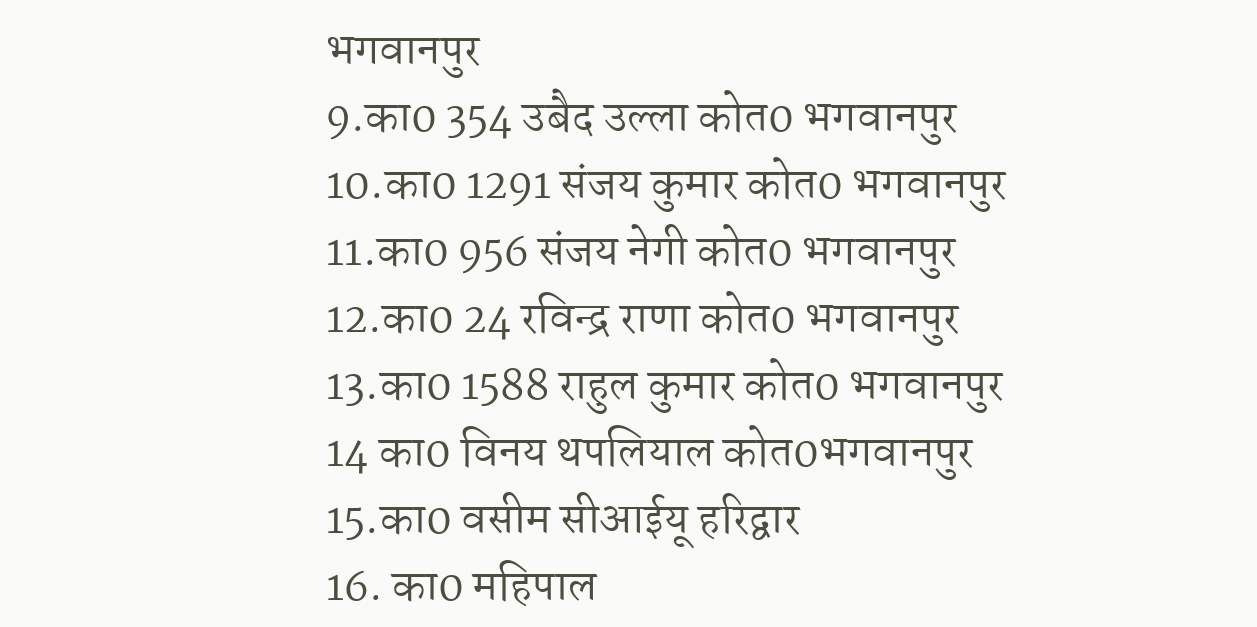भगवानपुर
9.का0 354 उबैद उल्ला कोत0 भगवानपुर
10.का0 1291 संजय कुमार कोत0 भगवानपुर
11.का0 956 संजय नेगी कोत0 भगवानपुर
12.का0 24 रविन्द्र राणा कोत0 भगवानपुर
13.का0 1588 राहुल कुमार कोत0 भगवानपुर
14 का0 विनय थपलियाल कोत0भगवानपुर
15.का0 वसीम सीआईयू हरिद्वार
16. का0 महिपाल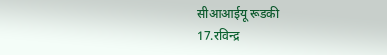सीआआईयू रूडकी
17.रविन्द्र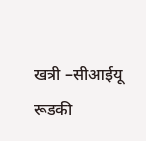खत्री –सीआईयू रूडकी